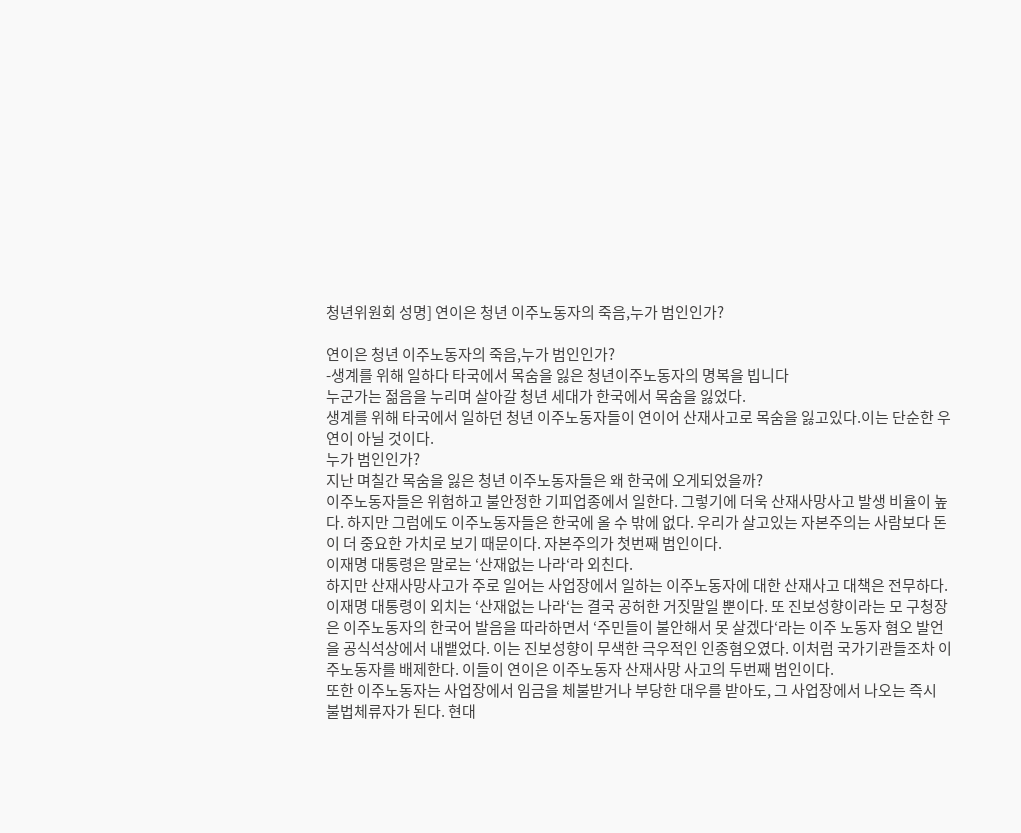청년위원회 성명] 연이은 청년 이주노동자의 죽음,누가 범인인가?

연이은 청년 이주노동자의 죽음,누가 범인인가?
-생계를 위해 일하다 타국에서 목숨을 잃은 청년이주노동자의 명복을 빕니다
누군가는 젊음을 누리며 살아갈 청년 세대가 한국에서 목숨을 잃었다.
생계를 위해 타국에서 일하던 청년 이주노동자들이 연이어 산재사고로 목숨을 잃고있다.이는 단순한 우연이 아닐 것이다.
누가 범인인가?
지난 며칠간 목숨을 잃은 청년 이주노동자들은 왜 한국에 오게되었을까?
이주노동자들은 위험하고 불안정한 기피업종에서 일한다. 그렇기에 더욱 산재사망사고 발생 비율이 높다. 하지만 그럼에도 이주노동자들은 한국에 올 수 밖에 없다. 우리가 살고있는 자본주의는 사람보다 돈이 더 중요한 가치로 보기 때문이다. 자본주의가 첫번째 범인이다.
이재명 대통령은 말로는 ‘산재없는 나라‘라 외친다.
하지만 산재사망사고가 주로 일어는 사업장에서 일하는 이주노동자에 대한 산재사고 대책은 전무하다.
이재명 대통령이 외치는 ‘산재없는 나라‘는 결국 공허한 거짓말일 뿐이다. 또 진보성향이라는 모 구청장은 이주노동자의 한국어 발음을 따라하면서 ‘주민들이 불안해서 못 살겠다‘라는 이주 노동자 혐오 발언을 공식석상에서 내뱉었다. 이는 진보성향이 무색한 극우적인 인종혐오였다. 이처럼 국가기관들조차 이주노동자를 배제한다. 이들이 연이은 이주노동자 산재사망 사고의 두번째 범인이다.
또한 이주노동자는 사업장에서 임금을 체불받거나 부당한 대우를 받아도, 그 사업장에서 나오는 즉시 불법체류자가 된다. 현대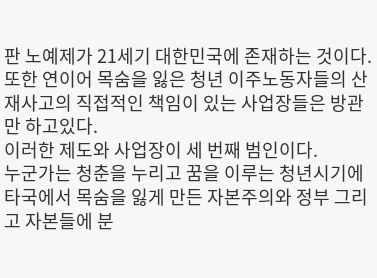판 노예제가 21세기 대한민국에 존재하는 것이다.
또한 연이어 목숨을 잃은 청년 이주노동자들의 산재사고의 직접적인 책임이 있는 사업장들은 방관만 하고있다.
이러한 제도와 사업장이 세 번째 범인이다.
누군가는 청춘을 누리고 꿈을 이루는 청년시기에 타국에서 목숨을 잃게 만든 자본주의와 정부 그리고 자본들에 분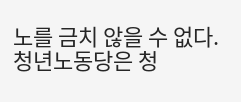노를 금치 않을 수 없다.
청년노동당은 청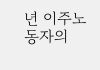년 이주노동자의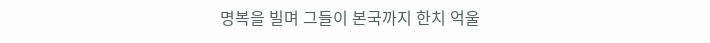명복을 빌며 그들이 본국까지 한치 억울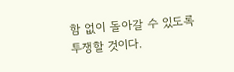함 없이 돌아갈 수 있도록 투쟁할 것이다.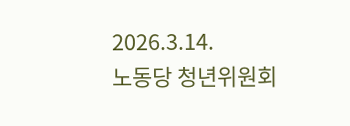2026.3.14.
노동당 청년위원회